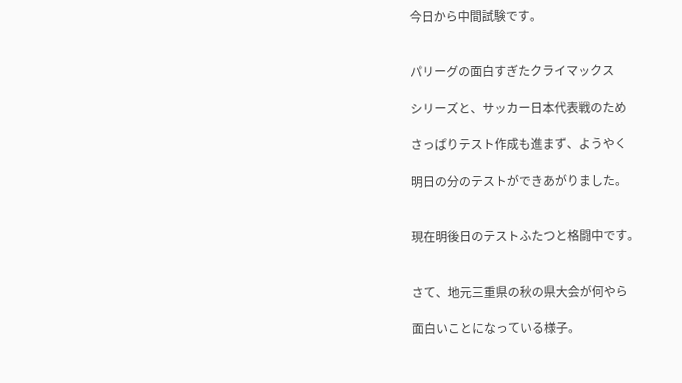今日から中間試験です。


パリーグの面白すぎたクライマックス

シリーズと、サッカー日本代表戦のため

さっぱりテスト作成も進まず、ようやく

明日の分のテストができあがりました。


現在明後日のテストふたつと格闘中です。


さて、地元三重県の秋の県大会が何やら

面白いことになっている様子。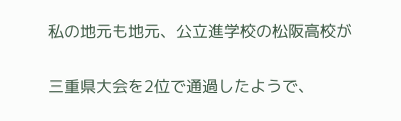私の地元も地元、公立進学校の松阪高校が

三重県大会を2位で通過したようで、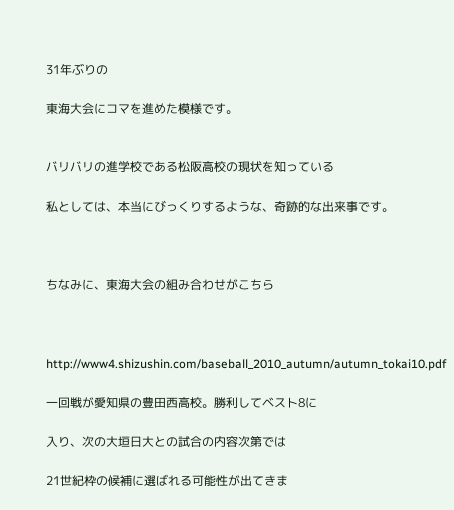31年ぶりの

東海大会にコマを進めた模様です。


バリバリの進学校である松阪高校の現状を知っている

私としては、本当にびっくりするような、奇跡的な出来事です。



ちなみに、東海大会の組み合わせがこちら



http://www4.shizushin.com/baseball_2010_autumn/autumn_tokai10.pdf

一回戦が愛知県の豊田西高校。勝利してベスト8に

入り、次の大垣日大との試合の内容次第では

21世紀枠の候補に選ばれる可能性が出てきま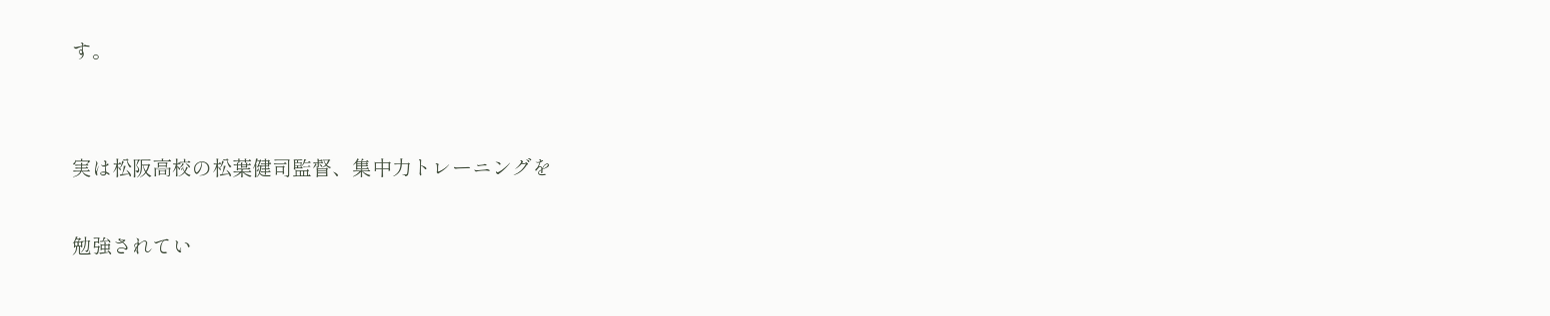す。


実は松阪高校の松葉健司監督、集中力トレーニングを

勉強されてい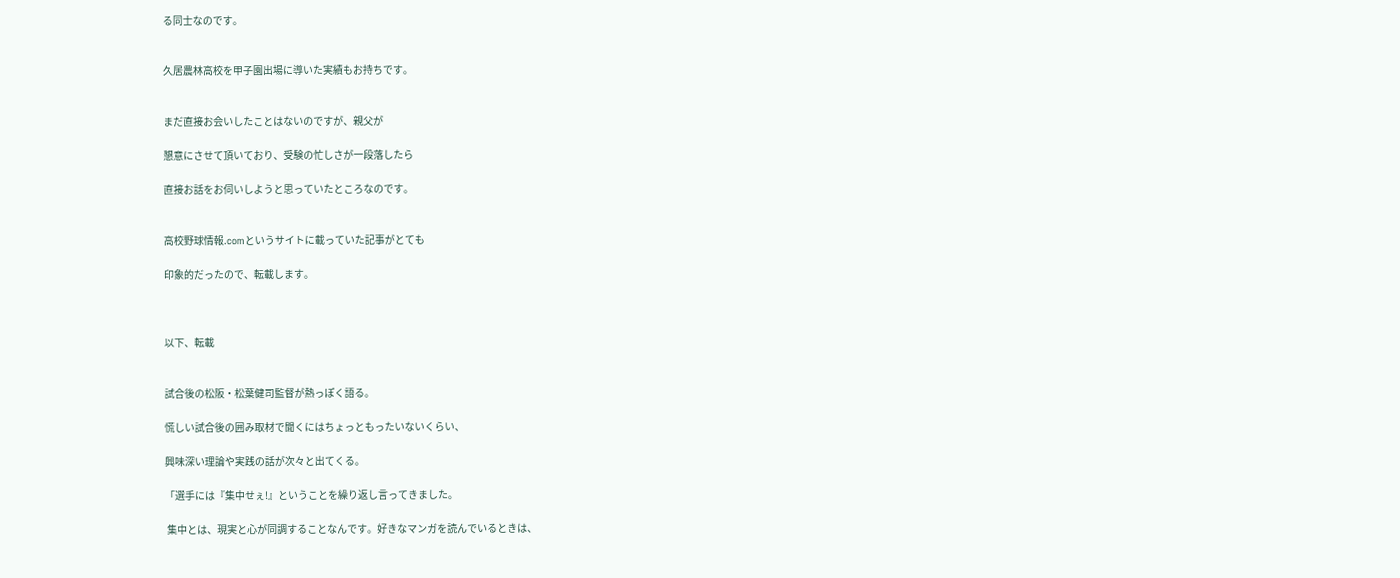る同士なのです。


久居農林高校を甲子園出場に導いた実績もお持ちです。


まだ直接お会いしたことはないのですが、親父が

懇意にさせて頂いており、受験の忙しさが一段落したら

直接お話をお伺いしようと思っていたところなのです。


高校野球情報.comというサイトに載っていた記事がとても

印象的だったので、転載します。



以下、転載


試合後の松阪・松葉健司監督が熱っぽく語る。

慌しい試合後の囲み取材で聞くにはちょっともったいないくらい、

興味深い理論や実践の話が次々と出てくる。

「選手には『集中せぇ!』ということを繰り返し言ってきました。

 集中とは、現実と心が同調することなんです。好きなマンガを読んでいるときは、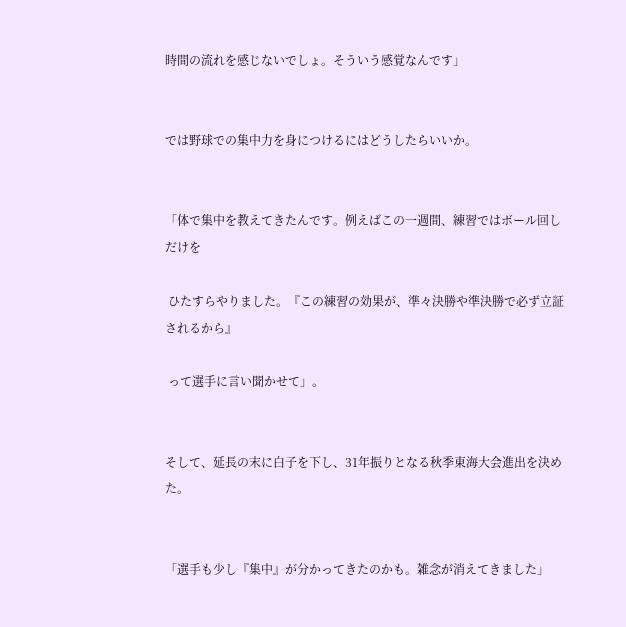時間の流れを感じないでしょ。そういう感覚なんです」


では野球での集中力を身につけるにはどうしたらいいか。


「体で集中を教えてきたんです。例えばこの一週間、練習ではボール回しだけを

 ひたすらやりました。『この練習の効果が、準々決勝や準決勝で必ず立証されるから』

 って選手に言い聞かせて」。


そして、延長の末に白子を下し、31年振りとなる秋季東海大会進出を決めた。


「選手も少し『集中』が分かってきたのかも。雑念が消えてきました」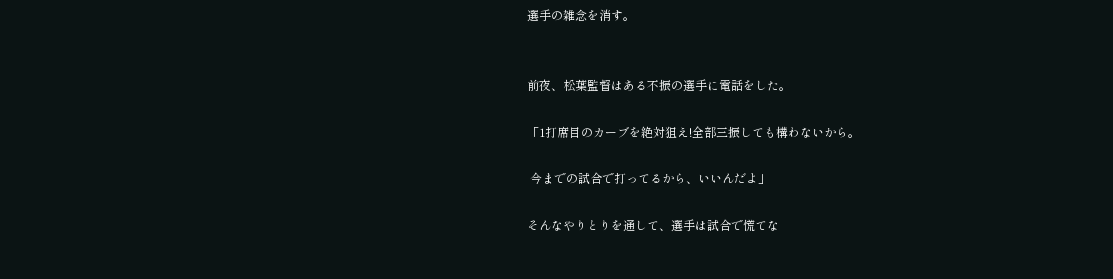選手の雑念を消す。


前夜、松葉監督はある不振の選手に電話をした。

「1打席目のカーブを絶対狙え!全部三振しても構わないから。

 今までの試合で打ってるから、いいんだよ」

そんなやりとりを通して、選手は試合で慌てな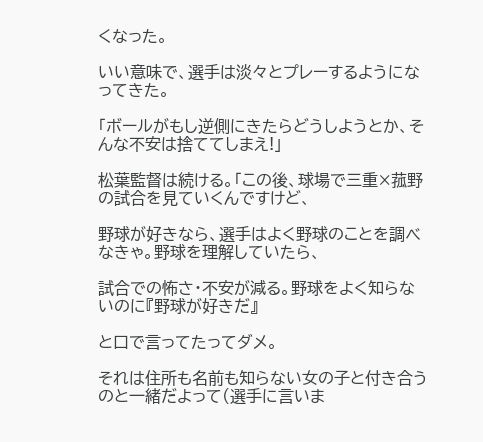くなった。

いい意味で、選手は淡々とプレーするようになってきた。

「ボールがもし逆側にきたらどうしようとか、そんな不安は捨ててしまえ!」

松葉監督は続ける。「この後、球場で三重×菰野の試合を見ていくんですけど、

野球が好きなら、選手はよく野球のことを調べなきゃ。野球を理解していたら、

試合での怖さ・不安が減る。野球をよく知らないのに『野球が好きだ』

と口で言ってたってダメ。

それは住所も名前も知らない女の子と付き合うのと一緒だよって(選手に言いま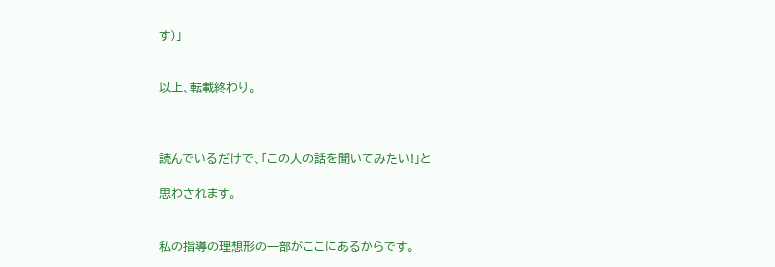す)」


以上、転載終わり。



読んでいるだけで、「この人の話を聞いてみたい!」と

思わされます。


私の指導の理想形の一部がここにあるからです。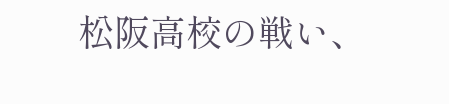松阪高校の戦い、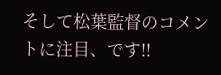そして松葉監督のコメントに注目、です!!